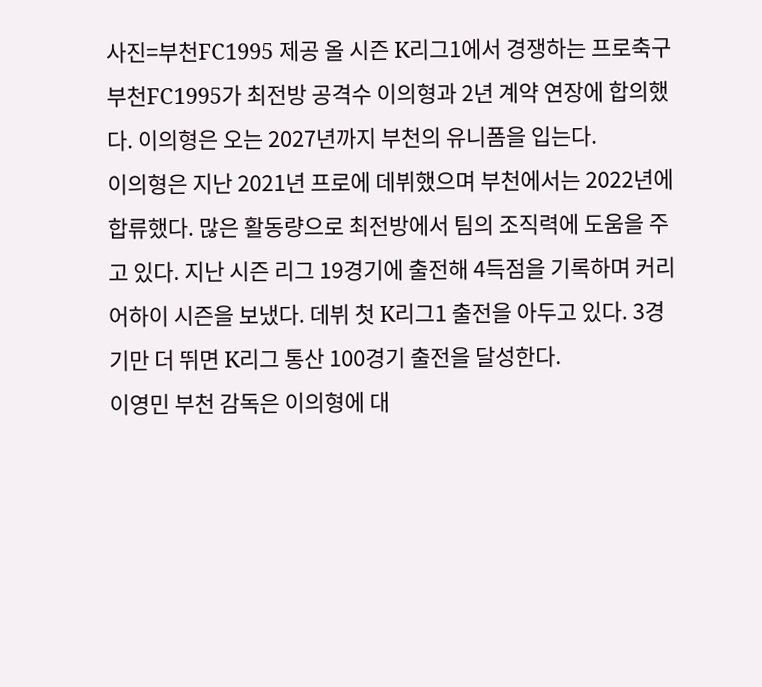사진=부천FC1995 제공 올 시즌 K리그1에서 경쟁하는 프로축구 부천FC1995가 최전방 공격수 이의형과 2년 계약 연장에 합의했다. 이의형은 오는 2027년까지 부천의 유니폼을 입는다.
이의형은 지난 2021년 프로에 데뷔했으며 부천에서는 2022년에 합류했다. 많은 활동량으로 최전방에서 팀의 조직력에 도움을 주고 있다. 지난 시즌 리그 19경기에 출전해 4득점을 기록하며 커리어하이 시즌을 보냈다. 데뷔 첫 K리그1 출전을 아두고 있다. 3경기만 더 뛰면 K리그 통산 100경기 출전을 달성한다.
이영민 부천 감독은 이의형에 대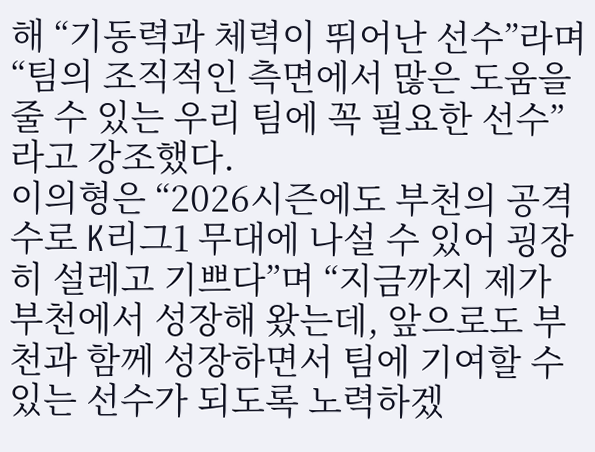해 “기동력과 체력이 뛰어난 선수”라며 “팀의 조직적인 측면에서 많은 도움을 줄 수 있는 우리 팀에 꼭 필요한 선수”라고 강조했다.
이의형은 “2026시즌에도 부천의 공격수로 K리그1 무대에 나설 수 있어 굉장히 설레고 기쁘다”며 “지금까지 제가 부천에서 성장해 왔는데, 앞으로도 부천과 함께 성장하면서 팀에 기여할 수 있는 선수가 되도록 노력하겠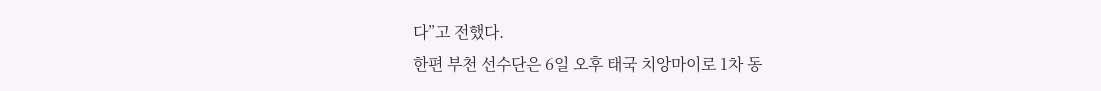다”고 전했다.
한편 부천 선수단은 6일 오후 태국 치앙마이로 1차 동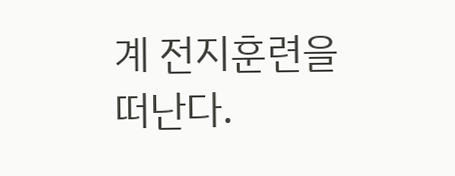계 전지훈련을 떠난다.